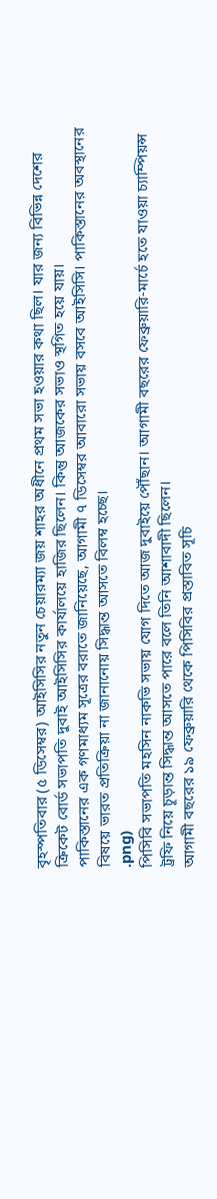বৃহস্পতিবার (৫ ডিসেম্বর) আইসিসির নতুন চেয়ারম্যা জয় শাহর অধীনে প্রথম সভা হওয়ার কথা ছিল। যার জন্য বিভিন্ন দেশের ক্রিকেট বোর্ড সভাপতি দুবাই আইসিসির কার্যালয়ে হাজির ছিলেন। কিন্তু আজকের সভাও স্থগিত হয়ে যায়।
পাকিস্তানের এক গণমাধ্যম সূত্রের বরাতে জানিয়েছে, আগামী ৭ ডিসেম্বর আবারো সভায় বসবে আইসিসি। পাকিস্তানের অবস্থানের বিষয়ে ভারত প্রতিক্রিয়া না জানানোয় সিদ্ধান্ত আসতে বিলম্ব হচ্ছে।
.png)
পিসিবি সভাপতি মহসিন নাকভি সভায় যোগ দিতে আজ দুবাইয়ে পৌঁছান। আগামী বছরের ফেব্রুয়ারি-মার্চে হতে যাওয়া চ্যাম্পিয়ন্স ট্রফি নিয়ে চূড়ান্ত সিদ্ধান্ত আসতে পারে বলে তিনি আশাবাদী ছিলেন।
আগামী বছরের ১৯ ফেব্রুয়ারি থেকে পিসিবির প্রস্তাবিত সূচি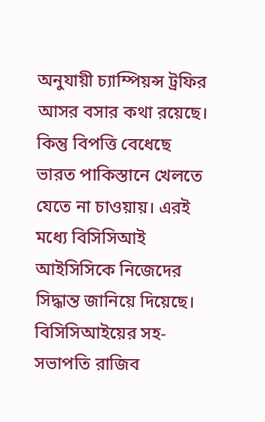অনুযায়ী চ্যাম্পিয়ন্স ট্রফির আসর বসার কথা রয়েছে। কিন্তু বিপত্তি বেধেছে ভারত পাকিস্তানে খেলতে যেতে না চাওয়ায়। এরই মধ্যে বিসিসিআই আইসিসিকে নিজেদের সিদ্ধান্ত জানিয়ে দিয়েছে। বিসিসিআইয়ের সহ-সভাপতি রাজিব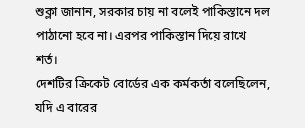শুক্লা জানান, সরকার চায় না বলেই পাকিস্তানে দল পাঠানো হবে না। এরপর পাকিস্তান দিয়ে রাখে শর্ত।
দেশটির ক্রিকেট বোর্ডের এক কর্মকর্তা বলেছিলেন, যদি এ বারের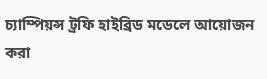চ্যাম্পিয়ন্স ট্রফি হাইব্রিড মডেলে আয়োজন করা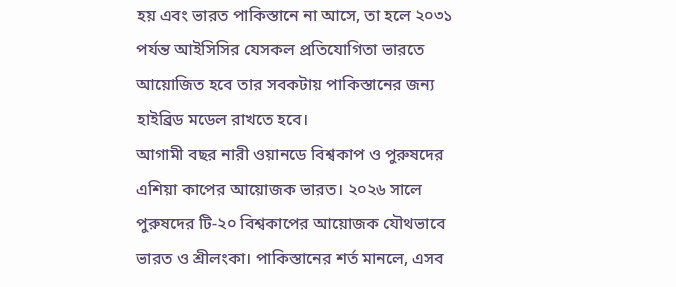হয় এবং ভারত পাকিস্তানে না আসে, তা হলে ২০৩১ পর্যন্ত আইসিসির যেসকল প্রতিযোগিতা ভারতে আয়োজিত হবে তার সবকটায় পাকিস্তানের জন্য হাইব্রিড মডেল রাখতে হবে।
আগামী বছর নারী ওয়ানডে বিশ্বকাপ ও পুরুষদের এশিয়া কাপের আয়োজক ভারত। ২০২৬ সালে পুরুষদের টি-২০ বিশ্বকাপের আয়োজক যৌথভাবে ভারত ও শ্রীলংকা। পাকিস্তানের শর্ত মানলে, এসব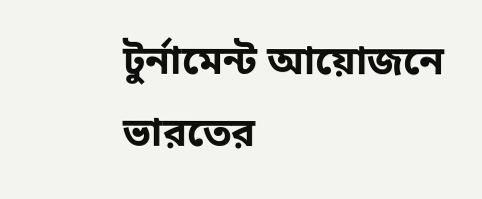টুর্নামেন্ট আয়োজনে ভারতের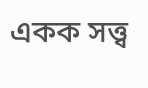একক সত্ত্ব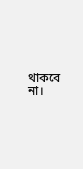থাকবে না।